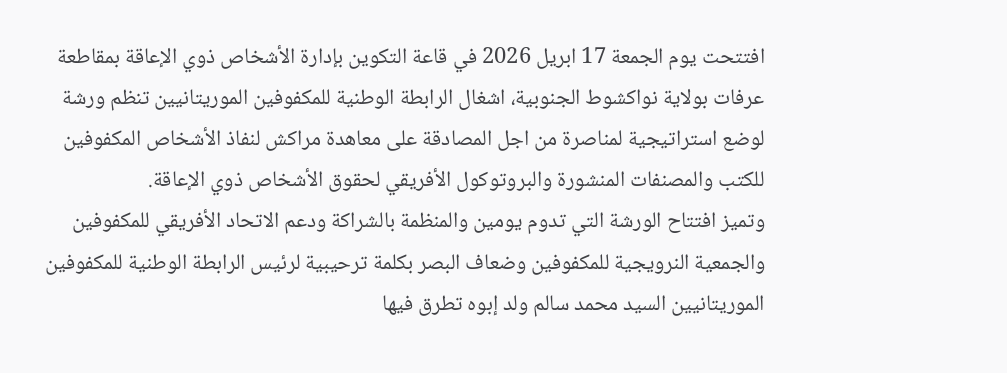افتتحت يوم الجمعة 17 ابريل 2026 في قاعة التكوين بإدارة الأشخاص ذوي الإعاقة بمقاطعة عرفات بولاية نواكشوط الجنوبية، اشغال الرابطة الوطنية للمكفوفين الموريتانيين تنظم ورشة لوضع استراتيجية لمناصرة من اجل المصادقة على معاهدة مراكش لنفاذ الأشخاص المكفوفين للكتب والمصنفات المنشورة والبروتوكول الأفريقي لحقوق الأشخاص ذوي الإعاقة.
وتميز افتتاح الورشة التي تدوم يومين والمنظمة بالشراكة ودعم الاتحاد الأفريقي للمكفوفين والجمعية النرويجية للمكفوفين وضعاف البصر بكلمة ترحيبية لرئيس الرابطة الوطنية للمكفوفين الموريتانيين السيد محمد سالم ولد إبوه تطرق فيها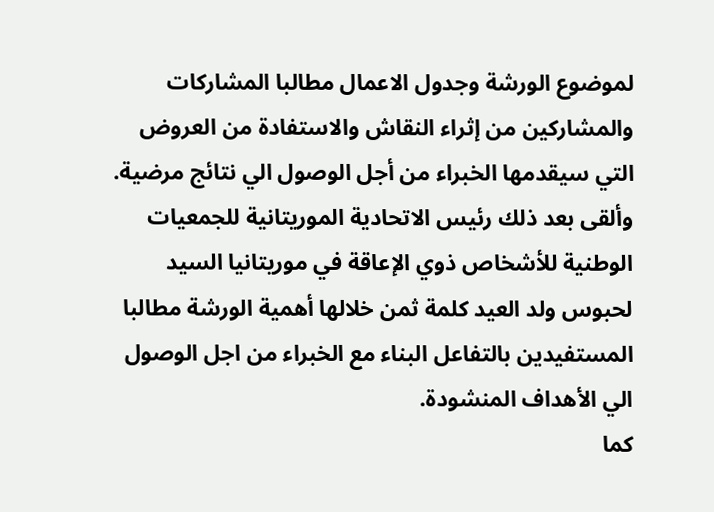لموضوع الورشة وجدول الاعمال مطالبا المشاركات والمشاركين من إثراء النقاش والاستفادة من العروض التي سيقدمها الخبراء من أجل الوصول الي نتائج مرضية.
وألقى بعد ذلك رئيس الاتحادية الموريتانية للجمعيات الوطنية للأشخاص ذوي الإعاقة في موريتانيا السيد لحبوس ولد العيد كلمة ثمن خلالها أهمية الورشة مطالبا المستفيدين بالتفاعل البناء مع الخبراء من اجل الوصول الي الأهداف المنشودة.
كما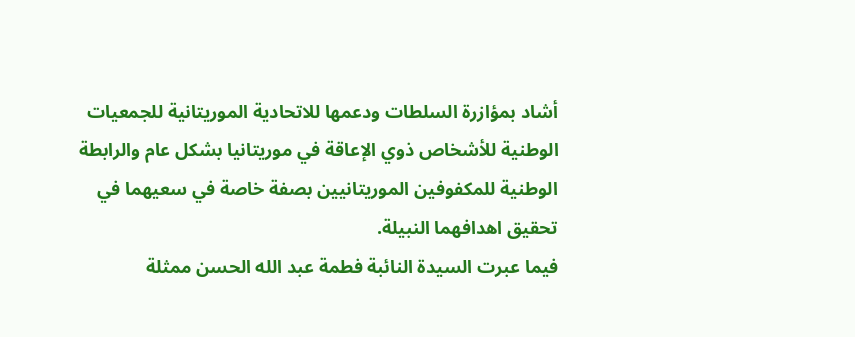أشاد بمؤازرة السلطات ودعمها للاتحادية الموريتانية للجمعيات الوطنية للأشخاص ذوي الإعاقة في موريتانيا بشكل عام والرابطة الوطنية للمكفوفين الموريتانيين بصفة خاصة في سعيهما في تحقيق اهدافهما النبيلة.
فيما عبرت السيدة النائبة فطمة عبد الله الحسن ممثلة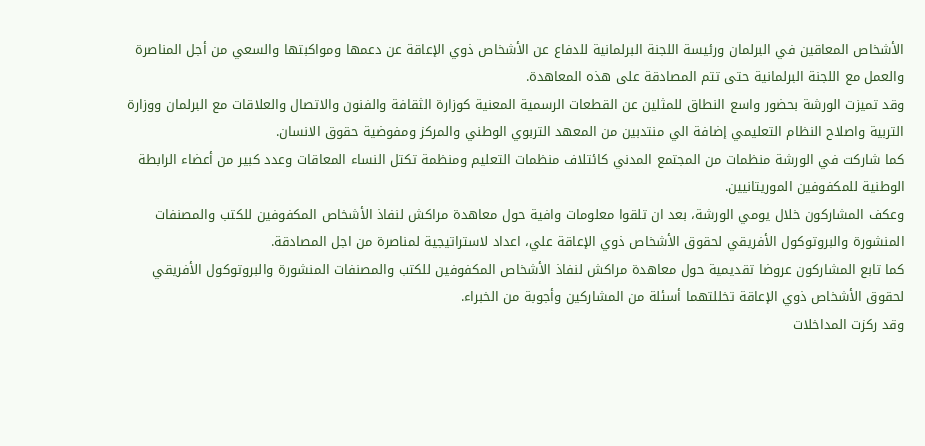الأشخاص المعاقين في البرلمان ورئيسة اللجنة البرلمانية للدفاع عن الأشخاص ذوي الإعاقة عن دعمها ومواكبتها والسعي من أجل المناصرة والعمل مع اللجنة البرلمانية حتى تتم المصادقة على هذه المعاهدة.
وقد تميزت الورشة بحضور واسع النطاق للمثلين عن القطعات الرسمية المعنية كوزارة الثقافة والفنون والاتصال والعلاقات مع البرلمان ووزارة التربية واصلاح النظام التعليمي إضافة الي منتدبين من المعهد التربوي الوطني والمركز ومفوضية حقوق الانسان.
كما شاركت في الورشة منظمات من المجتمع المدني كائتلاف منظمات التعليم ومنظمة تكتل النساء المعاقات وعدد كبير من أعضاء الرابطة الوطنية للمكفوفين الموريتانيين.
وعكف المشاركون خلال يومي الورشة، بعد ان تلقوا معلومات وافية حول معاهدة مراكش لنفاذ الأشخاص المكفوفين للكتب والمصنفات المنشورة والبروتوكول الأفريقي لحقوق الأشخاص ذوي الإعاقة علي، اعداد لاستراتيجية لمناصرة من اجل المصادقة.
كما تابع المشاركون عروضا تقديمية حول معاهدة مراكش لنفاذ الأشخاص المكفوفين للكتب والمصنفات المنشورة والبروتوكول الأفريقي لحقوق الأشخاص ذوي الإعاقة تخللتهما أسئلة من المشاركين وأجوبة من الخبراء.
وقد ركزت المداخلات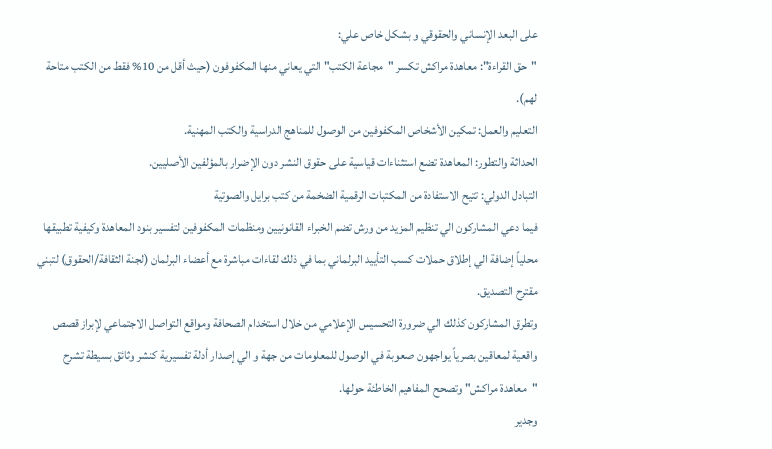على البعد الإنساني والحقوقي و بشكل خاص علي:
"حق القراءة": معاهدة مراكش تكسر "مجاعة الكتب" التي يعاني منها المكفوفون (حيث أقل من 10% فقط من الكتب متاحة لهم).
التعليم والعمل: تمكين الأشخاص المكفوفين من الوصول للمناهج الدراسية والكتب المهنية.
الحداثة والتطور: المعاهدة تضع استثناءات قياسية على حقوق النشر دون الإضرار بالمؤلفين الأصليين.
التبادل الدولي: تتيح الاستفادة من المكتبات الرقمية الضخمة من كتب برايل والصوتية
فيما دعي المشاركون الي تنظيم المزيد من ورش تضم الخبراء القانونيين ومنظمات المكفوفين لتفسير بنود المعاهدة وكيفية تطبيقها محلياً إضافة الي إطلاق حملات كسب التأييد البرلماني بما في ذلك لقاءات مباشرة مع أعضاء البرلمان (لجنة الثقافة/الحقوق) لتبني مقترح التصديق.
وتطرق المشاركون كذلك الي ضرورة التحسيس الإعلامي من خلال استخدام الصحافة ومواقع التواصل الاجتماعي لإبراز قصص واقعية لمعاقين بصرياً يواجهون صعوبة في الوصول للمعلومات من جهة و الي إصدار أدلة تفسيرية كنشر وثائق بسيطة تشرح "معاهدة مراكش" وتصحح المفاهيم الخاطئة حولها.
وجدير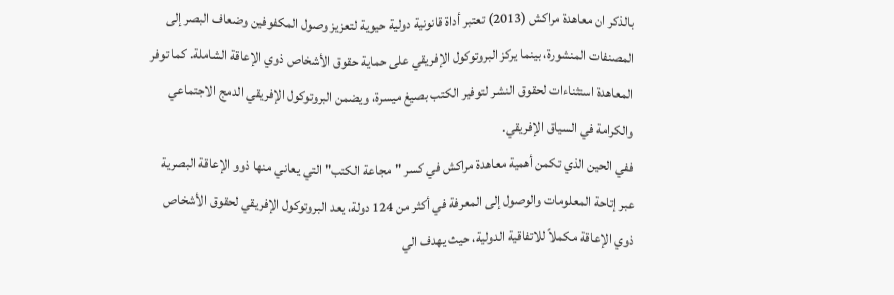بالذكر ان معاهدة مراكش (2013) تعتبر أداة قانونية دولية حيوية لتعزيز وصول المكفوفين وضعاف البصر إلى المصنفات المنشورة، بينما يركز البروتوكول الإفريقي على حماية حقوق الأشخاص ذوي الإعاقة الشاملة. كما توفر المعاهدة استثناءات لحقوق النشر لتوفير الكتب بصيغ ميسرة، ويضمن البروتوكول الإفريقي الدمج الاجتماعي والكرامة في السياق الإفريقي.
ففي الحين الذي تكمن أهمية معاهدة مراكش في كسر "مجاعة الكتب" التي يعاني منها ذوو الإعاقة البصرية عبر إتاحة المعلومات والوصول إلى المعرفة في أكثر من 124 دولة، يعد البروتوكول الإفريقي لحقوق الأشخاص ذوي الإعاقة مكملاً للاتفاقية الدولية، حيث يهدف الي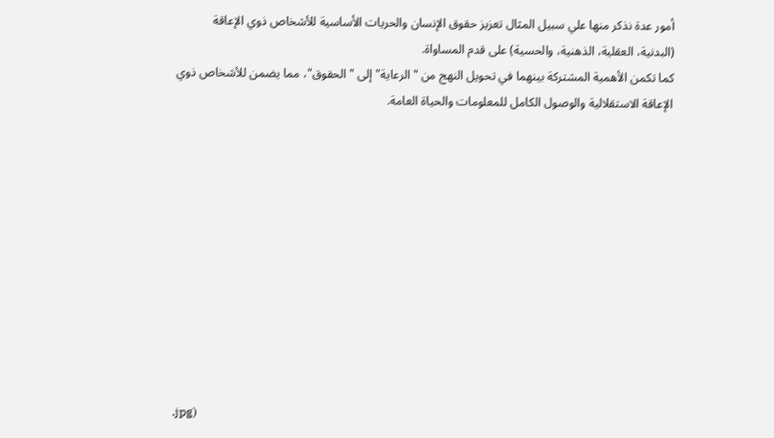أمور عدة نذكر منها علي سبيل المثال تعزيز حقوق الإنسان والحريات الأساسية للأشخاص ذوي الإعاقة (البدنية، العقلية، الذهنية، والحسية) على قدم المساواة.
كما تكمن الأهمية المشتركة بينهما في تحويل النهج من "الرعاية" إلى "الحقوق"، مما يضمن للأشخاص ذوي الإعاقة الاستقلالية والوصول الكامل للمعلومات والحياة العامة.











.jpg)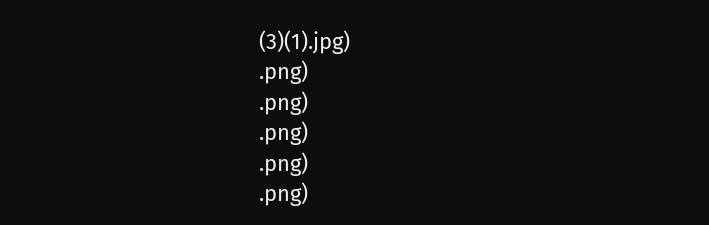(3)(1).jpg)
.png)
.png)
.png)
.png)
.png)